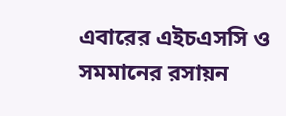এবারের এইচএসসি ও সমমানের রসায়ন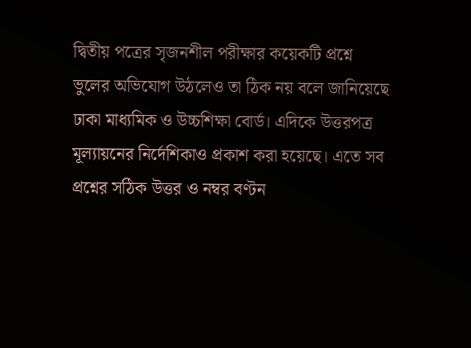দ্বিতীয় পত্রের সৃজনশীল পরীক্ষার কয়েকটি প্রশ্নে ভুলের অভিযোগ উঠলেও তা ঠিক নয় বলে জানিয়েছে ঢাকা মাধ্যমিক ও উচ্চশিক্ষা বোর্ড। এদিকে উত্তরপত্র মূল্যায়নের নির্দেশিকাও প্রকাশ করা হয়েছে। এতে সব প্রশ্নের সঠিক উত্তর ও নম্বর বণ্টন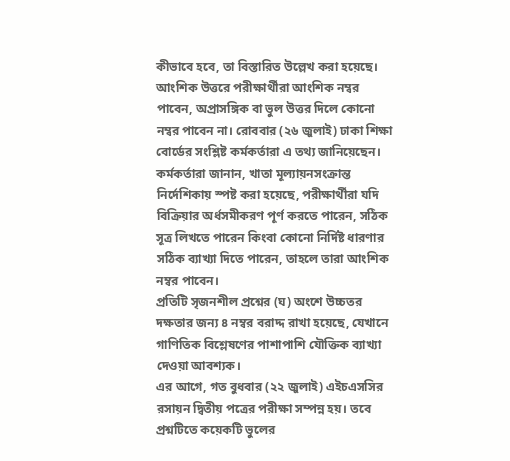কীভাবে হবে, তা বিস্তারিত উল্লেখ করা হয়েছে।
আংশিক উত্তরে পরীক্ষার্থীরা আংশিক নম্বর পাবেন, অপ্রাসঙ্গিক বা ভুল উত্তর দিলে কোনো নম্বর পাবেন না। রোববার (২৬ জুলাই) ঢাকা শিক্ষা বোর্ডের সংশ্লিষ্ট কর্মকর্তারা এ তথ্য জানিয়েছেন।
কর্মকর্তারা জানান, খাতা মূল্যায়নসংক্রান্ত নির্দেশিকায় স্পষ্ট করা হয়েছে, পরীক্ষার্থীরা যদি বিক্রিয়ার অর্ধসমীকরণ পূর্ণ করতে পারেন, সঠিক সূত্র লিখতে পারেন কিংবা কোনো নির্দিষ্ট ধারণার সঠিক ব্যাখ্যা দিতে পারেন, তাহলে তারা আংশিক নম্বর পাবেন।
প্রতিটি সৃজনশীল প্রশ্নের (ঘ) অংশে উচ্চতর দক্ষতার জন্য ৪ নম্বর বরাদ্দ রাখা হয়েছে, যেখানে গাণিতিক বিশ্লেষণের পাশাপাশি যৌক্তিক ব্যাখ্যা দেওয়া আবশ্যক।
এর আগে, গত বুধবার (২২ জুলাই) এইচএসসির রসায়ন দ্বিতীয় পত্রের পরীক্ষা সম্পন্ন হয়। তবে প্রশ্নটিতে কয়েকটি ভুলের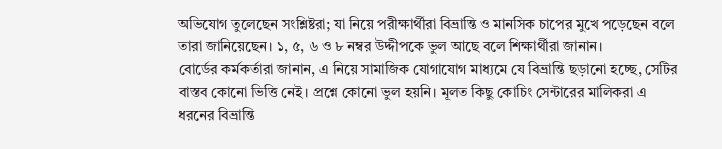অভিযোগ তুলেছেন সংশ্লিষ্টরা; যা নিয়ে পরীক্ষার্থীরা বিভ্রান্তি ও মানসিক চাপের মুখে পড়েছেন বলে তারা জানিয়েছেন। ১, ৫, ৬ ও ৮ নম্বর উদ্দীপকে ভুল আছে বলে শিক্ষার্থীরা জানান।
বোর্ডের কর্মকর্তারা জানান, এ নিয়ে সামাজিক যোগাযোগ মাধ্যমে যে বিভ্রান্তি ছড়ানো হচ্ছে, সেটির বাস্তব কোনো ভিত্তি নেই। প্রশ্নে কোনো ভুল হয়নি। মূলত কিছু কোচিং সেন্টারের মালিকরা এ ধরনের বিভ্রান্তি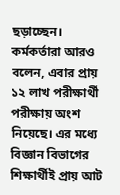ছড়াচ্ছেন।
কর্মকর্তারা আরও বলেন, এবার প্রায় ১২ লাখ পরীক্ষার্থী পরীক্ষায় অংশ নিয়েছে। এর মধ্যে বিজ্ঞান বিভাগের শিক্ষার্থীই প্রায় আট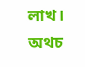লাখ। অথচ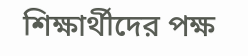শিক্ষার্থীদের পক্ষ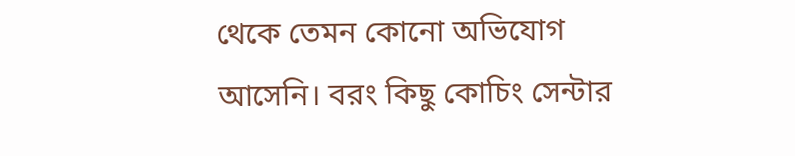থেকে তেমন কোনো অভিযোগ আসেনি। বরং কিছু কোচিং সেন্টার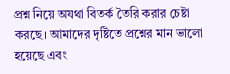প্রশ্ন নিয়ে অযথা বিতর্ক তৈরি করার চেষ্টা করছে। আমাদের দৃষ্টিতে প্রশ্নের মান ভালো হয়েছে এবং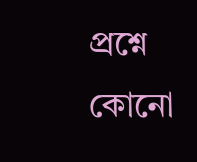প্রশ্নে কোনো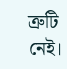ত্রুটি নেই।